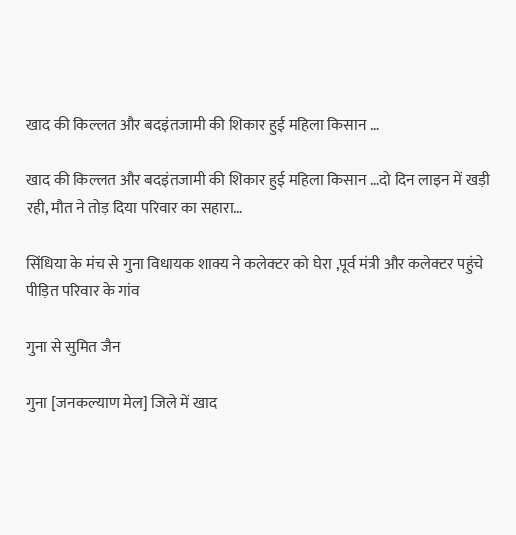खाद की किल्लत और बदइंतजामी की शिकार हुई महिला किसान …

खाद की किल्लत और बदइंतजामी की शिकार हुई महिला किसान …दो दिन लाइन में खड़ी रही, मौत ने तोड़ दिया परिवार का सहारा…

सिंधिया के मंच से गुना विधायक शाक्य ने कलेक्टर को घेरा ,पूर्व मंत्री और कलेक्टर पहुंचे पीड़ित परिवार के गांव

गुना से सुमित जैन

गुना [जनकल्याण मेल] जिले में खाद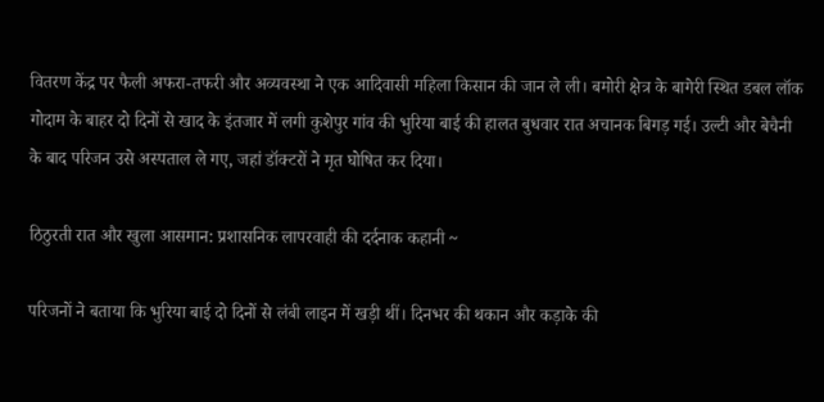वितरण केंद्र पर फैली अफरा-तफरी और अव्यवस्था ने एक आदिवासी महिला किसान की जान ले ली। बमोरी क्षेत्र के बागेरी स्थित डबल लॉक गोदाम के बाहर दो दिनों से खाद के इंतजार में लगी कुशेपुर गांव की भुरिया बाई की हालत बुधवार रात अचानक बिगड़ गई। उल्टी और बेचैनी के बाद परिजन उसे अस्पताल ले गए, जहां डॉक्टरों ने मृत घोषित कर दिया।

ठिठुरती रात और खुला आसमान: प्रशासनिक लापरवाही की दर्दनाक कहानी ~

परिजनों ने बताया कि भुरिया बाई दो दिनों से लंबी लाइन में खड़ी थीं। दिनभर की थकान और कड़ाके की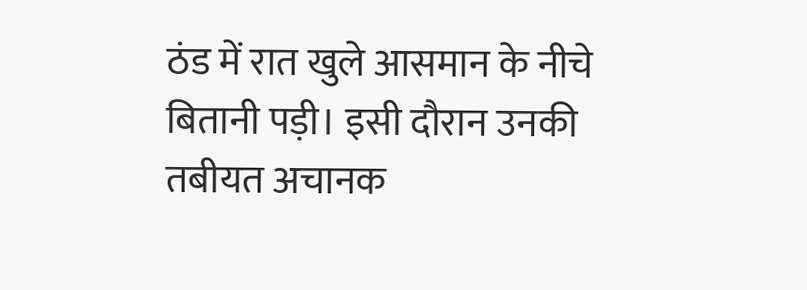ठंड में रात खुले आसमान के नीचे बितानी पड़ी। इसी दौरान उनकी तबीयत अचानक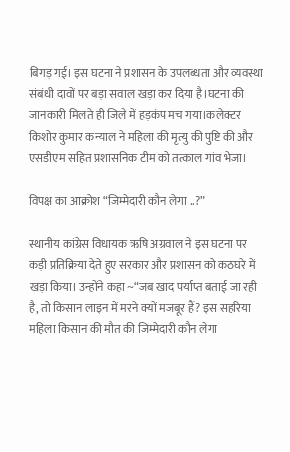बिगड़ गई। इस घटना ने प्रशासन के उपलब्धता और व्यवस्था संबंधी दावों पर बड़ा सवाल खड़ा कर दिया है।घटना की जानकारी मिलते ही जिले में हड़कंप मच गया।कलेक्टर किशोर कुमार कन्याल ने महिला की मृत्यु की पुष्टि की और एसडीएम सहित प्रशासनिक टीम को तत्काल गांव भेजा।

विपक्ष का आक्रोश “जिम्मेदारी कौन लेगा ..?”

स्थानीय कांग्रेस विधायक ऋषि अग्रवाल ने इस घटना पर कड़ी प्रतिक्रिया देते हुए सरकार और प्रशासन को कठघरे में खड़ा किया। उन्होंने कहा ~“जब खाद पर्याप्त बताई जा रही है, तो किसान लाइन में मरने क्यों मजबूर हैं? इस सहरिया महिला किसान की मौत की जिम्मेदारी कौन लेगा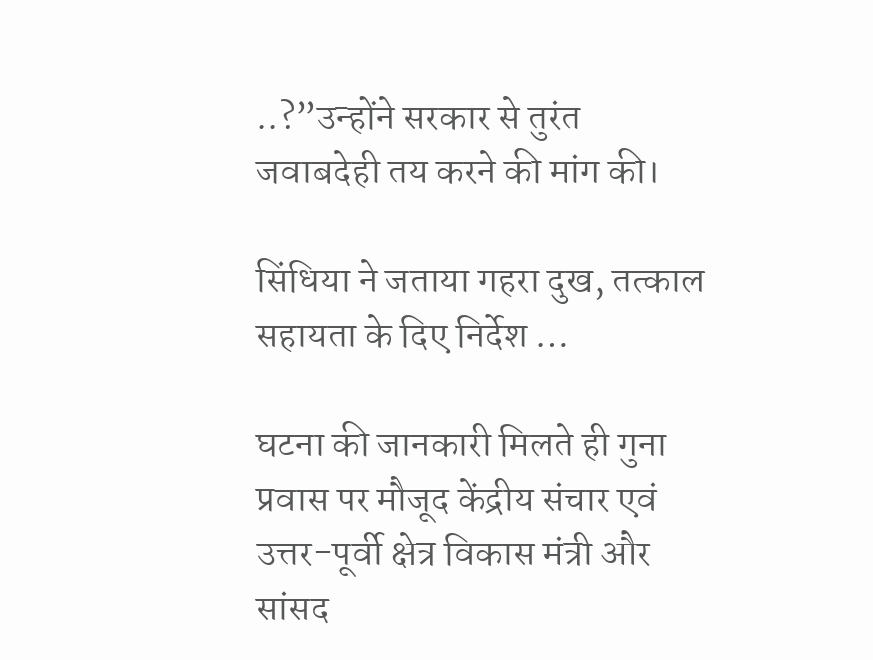..?”उन्होंने सरकार से तुरंत जवाबदेही तय करने की मांग की।

सिंधिया ने जताया गहरा दुख, तत्काल सहायता के दिए निर्देश …

घटना की जानकारी मिलते ही गुना प्रवास पर मौजूद केंद्रीय संचार एवं उत्तर-पूर्वी क्षेत्र विकास मंत्री और सांसद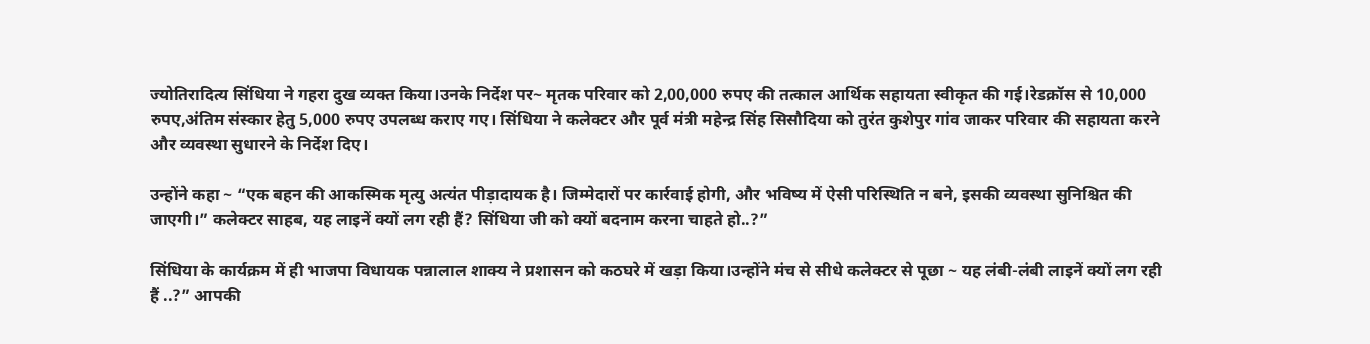ज्योतिरादित्य सिंधिया ने गहरा दुख व्यक्त किया।उनके निर्देश पर~ मृतक परिवार को 2,00,000 रुपए की तत्काल आर्थिक सहायता स्वीकृत की गई।रेडक्रॉस से 10,000 रुपए,अंतिम संस्कार हेतु 5,000 रुपए उपलब्ध कराए गए। सिंधिया ने कलेक्टर और पूर्व मंत्री महेन्द्र सिंह सिसौदिया को तुरंत कुशेपुर गांव जाकर परिवार की सहायता करने और व्यवस्था सुधारने के निर्देश दिए।

उन्होंने कहा ~ “एक बहन की आकस्मिक मृत्यु अत्यंत पीड़ादायक है। जिम्मेदारों पर कार्रवाई होगी, और भविष्य में ऐसी परिस्थिति न बने, इसकी व्यवस्था सुनिश्चित की जाएगी।” कलेक्टर साहब, यह लाइनें क्यों लग रही हैं? सिंधिया जी को क्यों बदनाम करना चाहते हो..?”

सिंधिया के कार्यक्रम में ही भाजपा विधायक पन्नालाल शाक्य ने प्रशासन को कठघरे में खड़ा किया।उन्होंने मंच से सीधे कलेक्टर से पूछा ~ यह लंबी-लंबी लाइनें क्यों लग रही हैं ..?” आपकी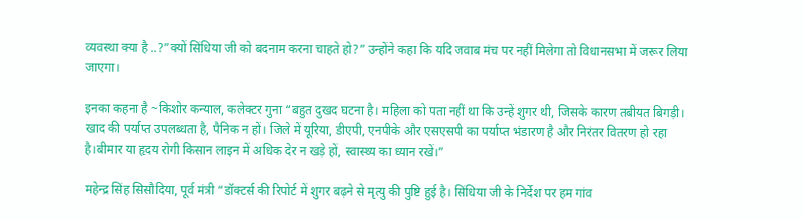व्यवस्था क्या है ..?”क्यों सिंधिया जी को बदनाम करना चाहते हो?” उन्होंने कहा कि यदि जवाब मंच पर नहीं मिलेगा तो विधानसभा में जरूर लिया जाएगा।

इनका कहना है ~किशोर कन्याल, कलेक्टर गुना “बहुत दुखद घटना है। महिला को पता नहीं था कि उन्हें शुगर थी, जिसके कारण तबीयत बिगड़ी। खाद की पर्याप्त उपलब्धता है, पैनिक न हों। जिले में यूरिया, डीएपी, एनपीके और एसएसपी का पर्याप्त भंडारण है और निरंतर वितरण हो रहा है।बीमार या हृदय रोगी किसान लाइन में अधिक देर न खड़े हों, स्वास्थ्य का ध्यान रखें।”

महेन्द्र सिंह सिसौदिया, पूर्व मंत्री “डॉक्टर्स की रिपोर्ट में शुगर बढ़ने से मृत्यु की पुष्टि हुई है। सिंधिया जी के निर्देश पर हम गांव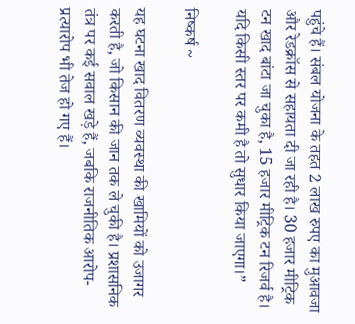पहुंचे हैं। संबल योजना के तहत 2 लाख रुपए का मुआवजा और रेडक्रॉस से सहायता दी जा रही है। 30 हजार मीट्रिक टन खाद बांटा जा चुका है, 15 हजार मीट्रिक टन रिजर्व है। यदि किसी स्तर पर कमी है तो सुधार किया जाएगा।”

निष्कर्ष ~

यह घटना खाद वितरण व्यवस्था की खामियों को उजागर करती है, जो किसान की जान तक ले चुकी है। प्रशासनिक तंत्र पर कई सवाल खड़े हैं, जबकि राजनीतिक आरोप-प्रत्यारोप भी तेज हो गए हैं।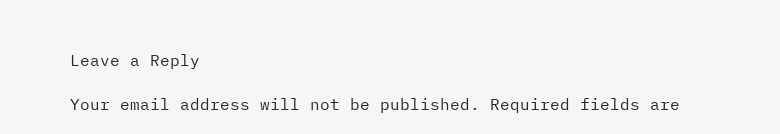Leave a Reply

Your email address will not be published. Required fields are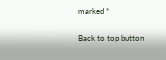marked *

Back to top button